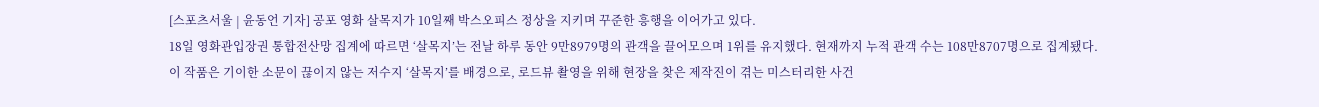[스포츠서울 | 윤동언 기자] 공포 영화 살목지가 10일째 박스오피스 정상을 지키며 꾸준한 흥행을 이어가고 있다.
18일 영화관입장권 통합전산망 집계에 따르면 ‘살목지’는 전날 하루 동안 9만8979명의 관객을 끌어모으며 1위를 유지했다. 현재까지 누적 관객 수는 108만8707명으로 집계됐다.
이 작품은 기이한 소문이 끊이지 않는 저수지 ‘살목지’를 배경으로, 로드뷰 촬영을 위해 현장을 찾은 제작진이 겪는 미스터리한 사건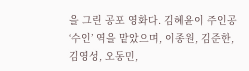을 그린 공포 영화다. 김혜윤이 주인공 ‘수인’ 역을 맡았으며, 이종원, 김준한, 김영성, 오동민,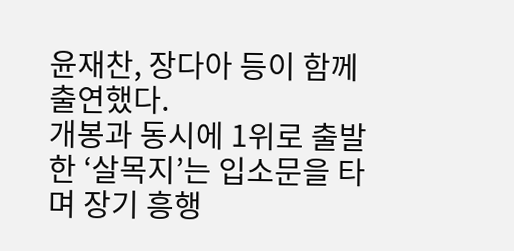윤재찬, 장다아 등이 함께 출연했다.
개봉과 동시에 1위로 출발한 ‘살목지’는 입소문을 타며 장기 흥행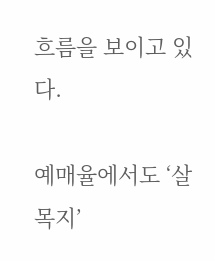흐름을 보이고 있다.

예매율에서도 ‘살목지’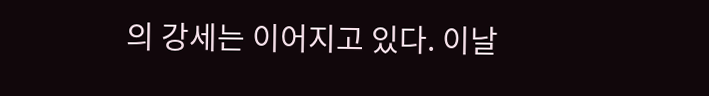의 강세는 이어지고 있다. 이날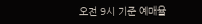오전 9시 기준 예매율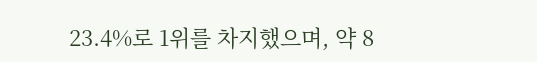23.4%로 1위를 차지했으며, 약 8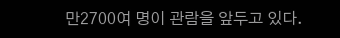만2700여 명이 관람을 앞두고 있다.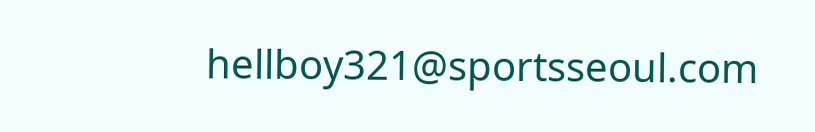hellboy321@sportsseoul.com